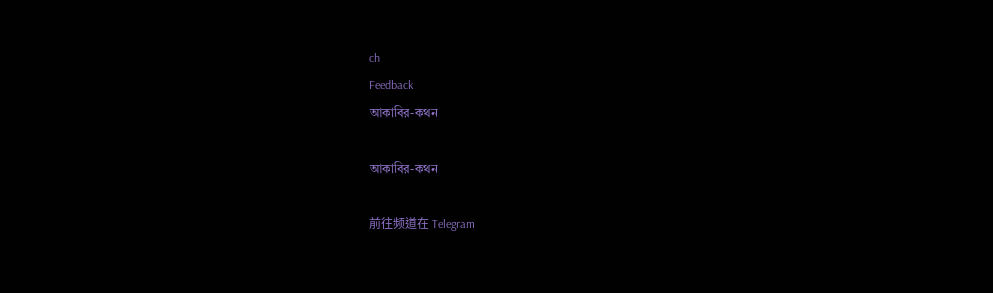ch
Feedback
আকাবির-কথন

আকাবির-কথন

前往频道在 Telegram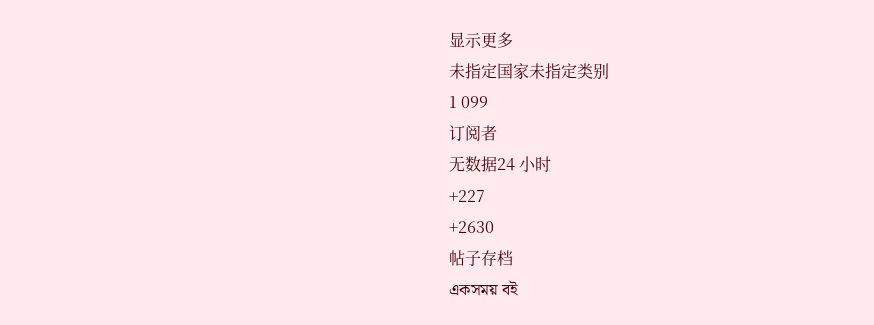显示更多
未指定国家未指定类别
1 099
订阅者
无数据24 小时
+227
+2630
帖子存档
একসময় বই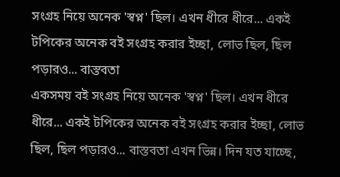সংগ্রহ নিয়ে অনেক 'স্বপ্ন' ছিল। এখন ধীরে ধীরে... একই টপিকের অনেক বই সংগ্রহ করার ইচ্ছা, লোভ ছিল, ছিল পড়ারও... বাস্তবতা
একসময় বই সংগ্রহ নিয়ে অনেক 'স্বপ্ন' ছিল। এখন ধীরে ধীরে... একই টপিকের অনেক বই সংগ্রহ করার ইচ্ছা, লোভ ছিল, ছিল পড়ারও... বাস্তবতা এখন ভিন্ন। দিন যত যাচ্ছে,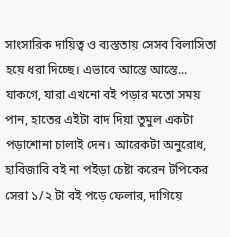সাংসারিক দায়িত্ব ও ব্যস্ততায় সেসব বিলাসিতা হয়ে ধরা দিচ্ছে। এভাবে আস্তে আস্তে... যাকগে, যারা এখনো বই পড়ার মতো সময় পান, হাতের এইটা বাদ দিয়া তুমুল একটা পড়াশোনা চালাই দেন। আরেকটা অনুরোধ, হাবিজাবি বই না পইড়া চেষ্টা করেন টপিকের সেরা ১/২ টা বই পড়ে ফেলার, দাগিয়ে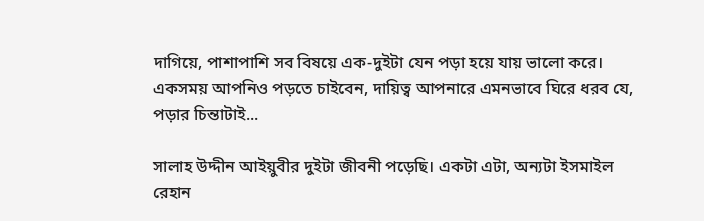দাগিয়ে, পাশাপাশি সব বিষয়ে এক-দুইটা যেন পড়া হয়ে যায় ভালো করে। একসময় আপনিও পড়তে চাইবেন, দায়িত্ব আপনারে এমনভাবে ঘিরে ধরব যে, পড়ার চিন্তাটাই...

সালাহ উদ্দীন আইয়ুবীর দুইটা জীবনী পড়েছি। একটা এটা, অন্যটা ইসমাইল রেহান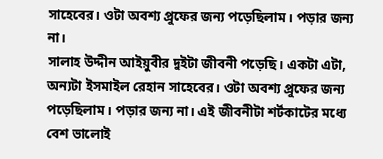সাহেবের। ওটা অবশ্য প্রুফের জন্য পড়েছিলাম। পড়ার জন্য না।
সালাহ উদ্দীন আইয়ুবীর দুইটা জীবনী পড়েছি। একটা এটা, অন্যটা ইসমাইল রেহান সাহেবের। ওটা অবশ্য প্রুফের জন্য পড়েছিলাম। পড়ার জন্য না। এই জীবনীটা শর্টকাটের মধ্যে বেশ ভালোই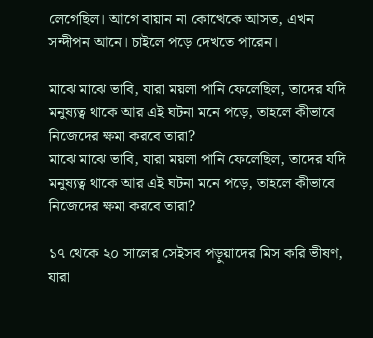লেগেছিল। আগে বায়ান না কোত্থেকে আসত, এখন সন্দীপন আনে। চাইলে পড়ে দেখতে পারেন।

মাঝে মাঝে ভাবি, যারা ময়লা পানি ফেলেছিল, তাদের যদি মনুষ্যত্ব থাকে আর এই ঘটনা মনে পড়ে, তাহলে কীভাবে নিজেদের ক্ষমা করবে তারা?
মাঝে মাঝে ভাবি, যারা ময়লা পানি ফেলেছিল, তাদের যদি মনুষ্যত্ব থাকে আর এই ঘটনা মনে পড়ে, তাহলে কীভাবে নিজেদের ক্ষমা করবে তারা?

১৭ থেকে ২০ সালের সেইসব পড়ুয়াদের মিস করি ভীষণ, যারা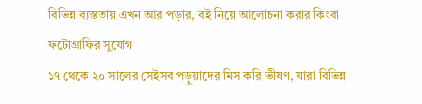বিভিন্ন ব্যস্ততায় এখন আর পড়ার, বই নিয়ে আলোচনা করার কিংবা ফটোগ্রাফির সুযোগ
১৭ থেকে ২০ সালের সেইসব পড়ুয়াদের মিস করি ভীষণ, যারা বিভিন্ন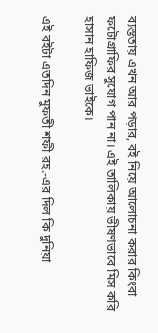ব্যস্ততায় এখন আর পড়ার, বই নিয়ে আলোচনা করার কিংবা ফটোগ্রাফির সুযোগ পান না। এই তালিকায় ভীষণভাবে মিস করি হাসান হাফিজ ভাইকে।

এই বইটা এতদিন মুফতী শফী রহ.-এর দিল কি দুনিয়া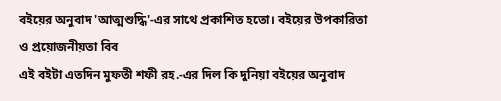বইয়ের অনুবাদ 'আত্মশুদ্ধি'-এর সাথে প্রকাশিত হতো। বইয়ের উপকারিতা ও প্রয়োজনীয়তা বিব
এই বইটা এতদিন মুফতী শফী রহ.-এর দিল কি দুনিয়া বইয়ের অনুবাদ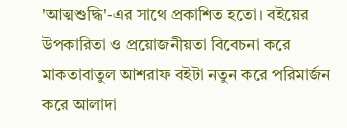'আত্মশুদ্ধি'-এর সাথে প্রকাশিত হতো। বইয়ের উপকারিতা ও প্রয়োজনীয়তা বিবেচনা করে মাকতাবাতুল আশরাফ বইটা নতুন করে পরিমার্জন করে আলাদা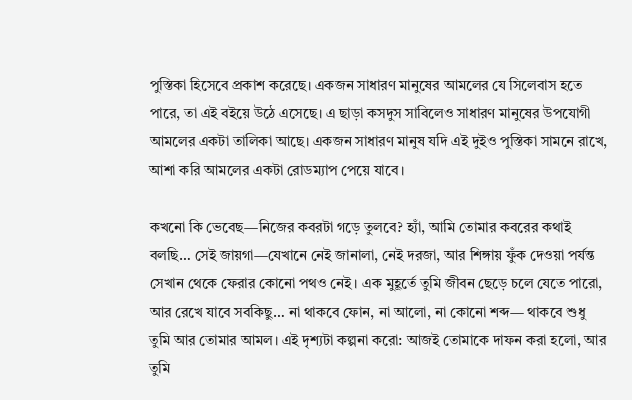পুস্তিকা হিসেবে প্রকাশ করেছে। একজন সাধারণ মানুষের আমলের যে সিলেবাস হতে পারে, তা এই বইয়ে উঠে এসেছে। এ ছাড়া কসদুস সাবিলেও সাধারণ মানুষের উপযোগী আমলের একটা তালিকা আছে। একজন সাধারণ মানুষ যদি এই দুইও পুস্তিকা সামনে রাখে, আশা করি আমলের একটা রোডম্যাপ পেয়ে যাবে।

কখনো কি ভেবেছ—নিজের কবরটা গড়ে তুলবে? হ্যাঁ, আমি তোমার কবরের কথাই বলছি… সেই জায়গা—যেখানে নেই জানালা, নেই দরজা, আর শিঙ্গায় ফুঁক দেওয়া পর্যন্ত সেখান থেকে ফেরার কোনো পথও নেই। এক মুহূর্তে তুমি জীবন ছেড়ে চলে যেতে পারো, আর রেখে যাবে সবকিছু… না থাকবে ফোন, না আলো, না কোনো শব্দ— থাকবে শুধু তুমি আর তোমার আমল। এই দৃশ্যটা কল্পনা করো: আজই তোমাকে দাফন করা হলো, আর তুমি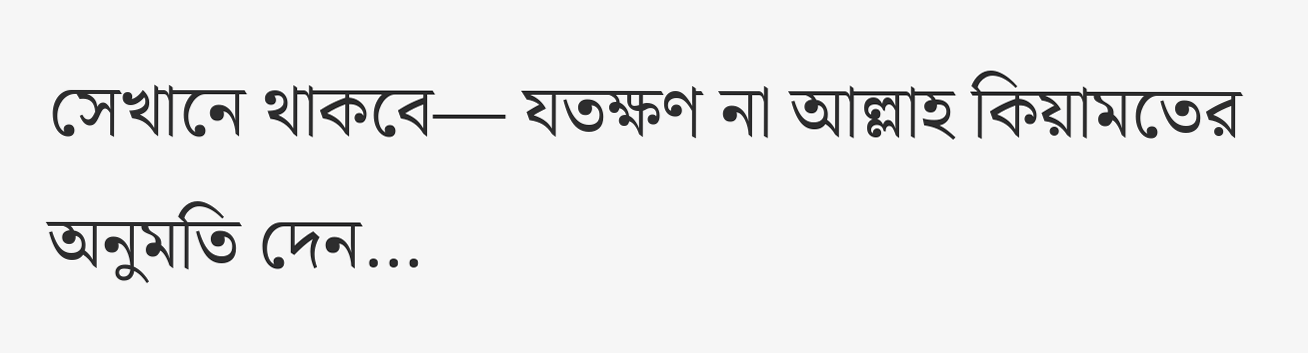সেখানে থাকবে— যতক্ষণ না আল্লাহ কিয়ামতের অনুমতি দেন…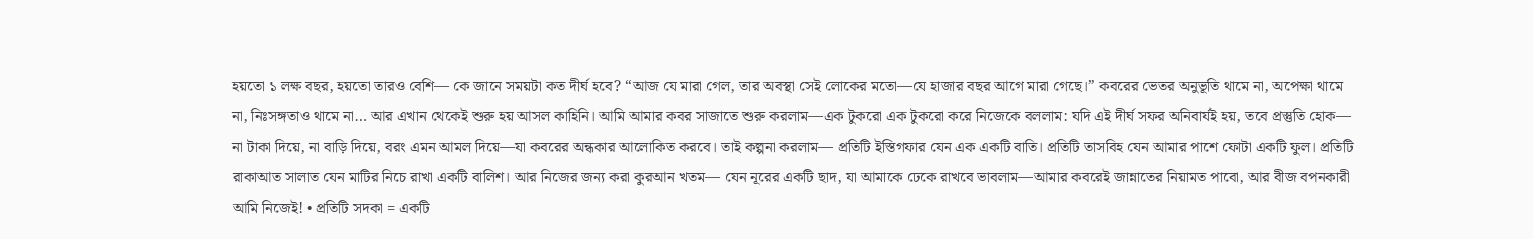হয়তো ১ লক্ষ বছর, হয়তো তারও বেশি— কে জানে সময়টা কত দীর্ঘ হবে? “আজ যে মারা গেল, তার অবস্থা সেই লোকের মতো—যে হাজার বছর আগে মারা গেছে।” কবরের ভেতর অনুভূতি থামে না, অপেক্ষা থামে না, নিঃসঙ্গতাও থামে না… আর এখান থেকেই শুরু হয় আসল কাহিনি। আমি আমার কবর সাজাতে শুরু করলাম—এক টুকরো এক টুকরো করে নিজেকে বললাম: যদি এই দীর্ঘ সফর অনিবার্যই হয়, তবে প্রস্তুতি হোক— না টাকা দিয়ে, না বাড়ি দিয়ে, বরং এমন আমল দিয়ে—যা কবরের অন্ধকার আলোকিত করবে। তাই কল্পনা করলাম— প্রতিটি ইস্তিগফার যেন এক একটি বাতি। প্রতিটি তাসবিহ যেন আমার পাশে ফোটা একটি ফুল। প্রতিটি রাকাআত সালাত যেন মাটির নিচে রাখা একটি বালিশ। আর নিজের জন্য করা কুরআন খতম— যেন নূরের একটি ছাদ, যা আমাকে ঢেকে রাখবে ভাবলাম—আমার কবরেই জান্নাতের নিয়ামত পাবো, আর বীজ বপনকারী আমি নিজেই! • প্রতিটি সদকা = একটি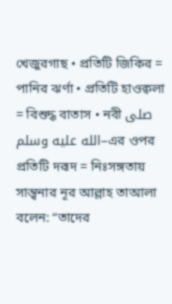খেজুরগাছ • প্রতিটি জিকির = পানির ঝর্ণা • প্রতিটি হাওক্বলা = বিশুদ্ধ বাতাস • নবী صلى الله عليه وسلم–এর ওপর প্রতিটি দরূদ = নিঃসঙ্গতায় সান্ত্বনার নূর আল্লাহ তাআলা বলেন: “তাদের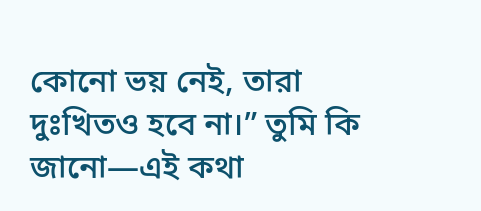কোনো ভয় নেই, তারা দুঃখিতও হবে না।” তুমি কি জানো—এই কথা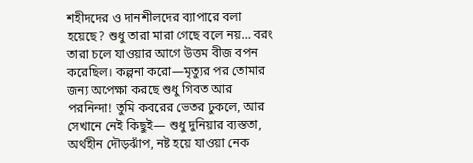শহীদদের ও দানশীলদের ব্যাপারে বলা হয়েছে? শুধু তারা মারা গেছে বলে নয়… বরং তারা চলে যাওয়ার আগে উত্তম বীজ বপন করেছিল। কল্পনা করো—মৃত্যুর পর তোমার জন্য অপেক্ষা করছে শুধু গিবত আর পরনিন্দা! তুমি কবরের ভেতর ঢুকলে, আর সেখানে নেই কিছুই— শুধু দুনিয়ার ব্যস্ততা, অর্থহীন দৌড়ঝাঁপ, নষ্ট হয়ে যাওয়া নেক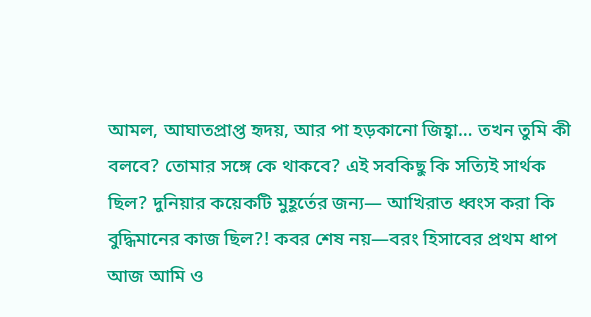আমল, আঘাতপ্রাপ্ত হৃদয়, আর পা হড়কানো জিহ্বা… তখন তুমি কী বলবে? তোমার সঙ্গে কে থাকবে? এই সবকিছু কি সত্যিই সার্থক ছিল? দুনিয়ার কয়েকটি মুহূর্তের জন্য— আখিরাত ধ্বংস করা কি বুদ্ধিমানের কাজ ছিল?! কবর শেষ নয়—বরং হিসাবের প্রথম ধাপ আজ আমি ও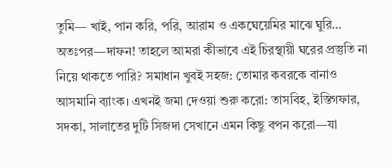তুমি— খাই, পান করি, পরি, আরাম ও একঘেয়েমির মাঝে ঘুরি… অতঃপর—দাফন! তাহলে আমরা কীভাবে এই চিরস্থায়ী ঘরের প্রস্তুতি না নিয়ে থাকতে পারি? সমাধান খুবই সহজ: তোমার কবরকে বানাও আসমানি ব্যাংক। এখনই জমা দেওয়া শুরু করো: তাসবিহ, ইস্তিগফার, সদকা, সালাতের দুটি সিজদা সেখানে এমন কিছু বপন করো—যা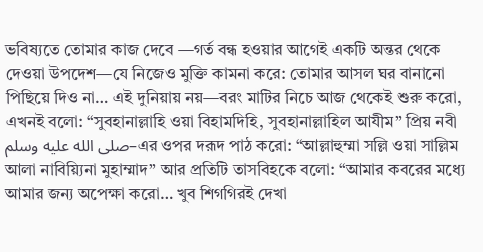ভবিষ্যতে তোমার কাজ দেবে —গর্ত বন্ধ হওয়ার আগেই একটি অন্তর থেকে দেওয়া উপদেশ—যে নিজেও মুক্তি কামনা করে: তোমার আসল ঘর বানানো পিছিয়ে দিও না… এই দুনিয়ায় নয়—বরং মাটির নিচে আজ থেকেই শুরু করো, এখনই বলো: “সুবহানাল্লাহি ওয়া বিহামদিহি, সুবহানাল্লাহিল আযীম” প্রিয় নবী صلى الله عليه وسلم–এর ওপর দরূদ পাঠ করো: “আল্লাহুম্মা সল্লি ওয়া সাল্লিম আলা নাবিয়্যিনা মুহাম্মাদ” আর প্রতিটি তাসবিহকে বলো: “আমার কবরের মধ্যে আমার জন্য অপেক্ষা করো… খুব শিগগিরই দেখা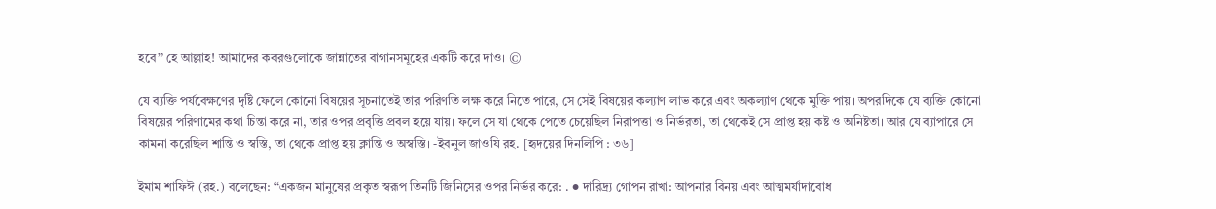হবে” হে আল্লাহ! আমাদের কবরগুলোকে জান্নাতের বাগানসমূহের একটি করে দাও। ©

যে ব্যক্তি পর্যবেক্ষণের দৃষ্টি ফেলে কোনো বিষয়ের সূচনাতেই তার পরিণতি লক্ষ করে নিতে পারে, সে সেই বিষয়ের কল্যাণ লাভ করে এবং অকল্যাণ থেকে মুক্তি পায়। অপরদিকে যে ব্যক্তি কোনো বিষয়ের পরিণামের কথা চিন্তা করে না, তার ওপর প্রবৃত্তি প্রবল হয়ে যায়। ফলে সে যা থেকে পেতে চেয়েছিল নিরাপত্তা ও নির্ভরতা, তা থেকেই সে প্রাপ্ত হয় কষ্ট ও অনিষ্টতা। আর যে ব্যাপারে সে কামনা করেছিল শান্তি ও স্বস্তি, তা থেকে প্রাপ্ত হয় ক্লান্তি ও অস্বস্তি। -ইবনুল জাওযি রহ. [হৃদয়ের দিনলিপি : ৩৬]

ইমাম শাফিঈ (রহ.) বলেছেন: “একজন মানুষের প্রকৃত স্বরূপ তিনটি জিনিসের ওপর নির্ভর করে: . ● দারিদ্র্য গোপন রাখা: আপনার বিনয় এবং আত্মমর্যাদাবোধ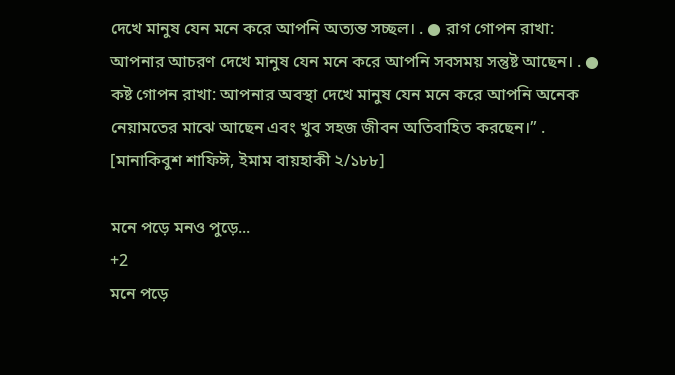দেখে মানুষ যেন মনে করে আপনি অত্যন্ত সচ্ছল। . ● রাগ গোপন রাখা: আপনার আচরণ দেখে মানুষ যেন মনে করে আপনি সবসময় সন্তুষ্ট আছেন। . ● কষ্ট গোপন রাখা: আপনার অবস্থা দেখে মানুষ যেন মনে করে আপনি অনেক নেয়ামতের মাঝে আছেন এবং খুব সহজ জীবন অতিবাহিত করছেন।” . [মানাকিবুশ শাফিঈ, ইমাম বায়হাকী ২/১৮৮]

মনে পড়ে মনও পুড়ে...
+2
মনে পড়ে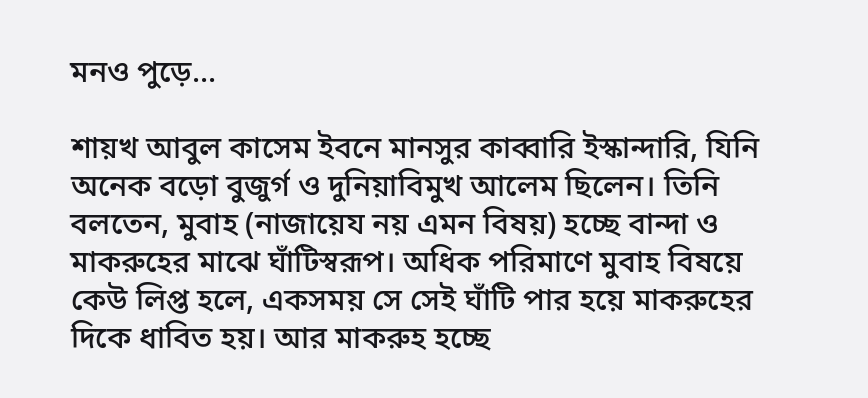মনও পুড়ে...

শায়খ আবুল কাসেম ইবনে মানসুর কাব্বারি ইস্কান্দারি, যিনি অনেক বড়ো বুজুর্গ ও দুনিয়াবিমুখ আলেম ছিলেন। তিনি বলতেন, মুবাহ (নাজায়েয নয় এমন বিষয়) হচ্ছে বান্দা ও মাকরুহের মাঝে ঘাঁটিস্বরূপ। অধিক পরিমাণে মুবাহ বিষয়ে কেউ লিপ্ত হলে, একসময় সে সেই ঘাঁটি পার হয়ে মাকরুহের দিকে ধাবিত হয়। আর মাকরুহ হচ্ছে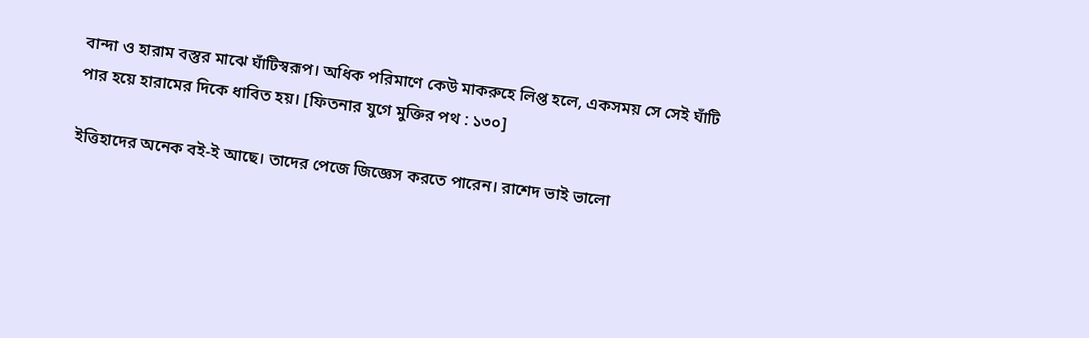বান্দা ও হারাম বস্তুর মাঝে ঘাঁটিস্বরূপ। অধিক পরিমাণে কেউ মাকরুহে লিপ্ত হলে, একসময় সে সেই ঘাঁটি পার হয়ে হারামের দিকে ধাবিত হয়। [ফিতনার যুগে মুক্তির পথ : ১৩০]

ইত্তিহাদের অনেক বই-ই আছে। তাদের পেজে জিজ্ঞেস করতে পারেন। রাশেদ ভাই ভালো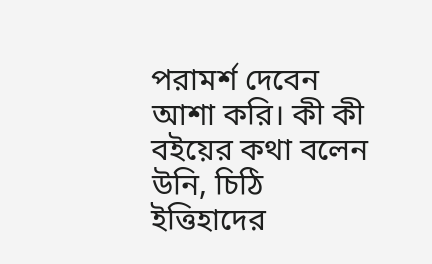পরামর্শ দেবেন আশা করি। কী কী বইয়ের কথা বলেন উনি, চিঠি
ইত্তিহাদের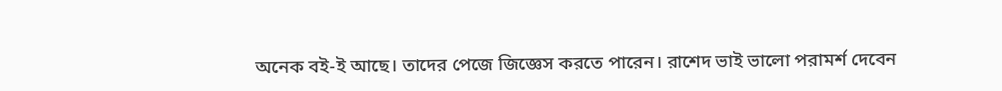অনেক বই-ই আছে। তাদের পেজে জিজ্ঞেস করতে পারেন। রাশেদ ভাই ভালো পরামর্শ দেবেন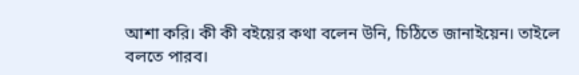আশা করি। কী কী বইয়ের কথা বলেন উনি, চিঠিতে জানাইয়েন। তাইলে বলতে পারব।